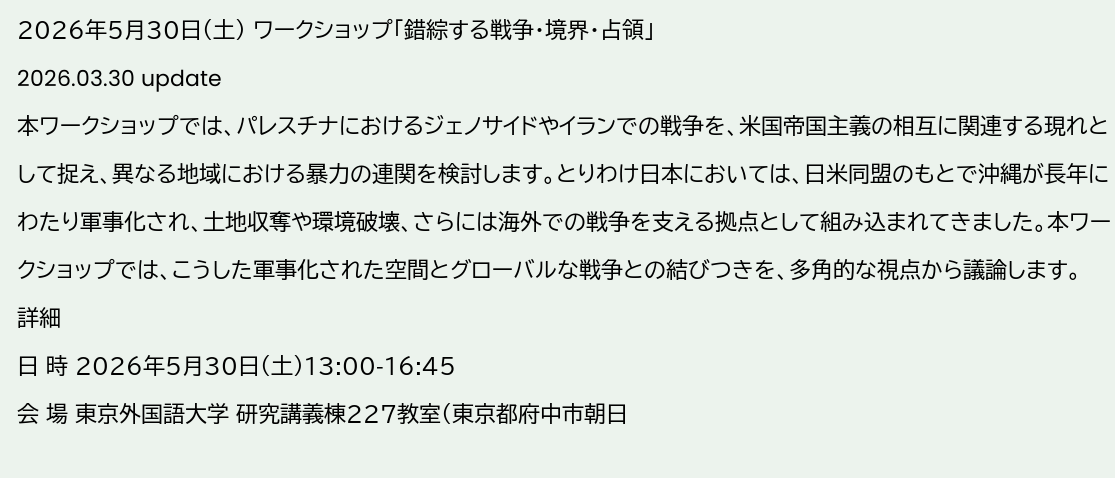2026年5月30日(土) ワークショップ「錯綜する戦争・境界・占領」
2026.03.30 update
本ワークショップでは、パレスチナにおけるジェノサイドやイランでの戦争を、米国帝国主義の相互に関連する現れとして捉え、異なる地域における暴力の連関を検討します。とりわけ日本においては、日米同盟のもとで沖縄が長年にわたり軍事化され、土地収奪や環境破壊、さらには海外での戦争を支える拠点として組み込まれてきました。本ワークショップでは、こうした軍事化された空間とグローバルな戦争との結びつきを、多角的な視点から議論します。
詳細
日 時 2026年5月30日(土)13:00-16:45
会 場 東京外国語大学 研究講義棟227教室(東京都府中市朝日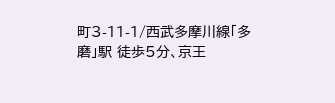町3-11-1/西武多摩川線「多磨」駅 徒歩5分、京王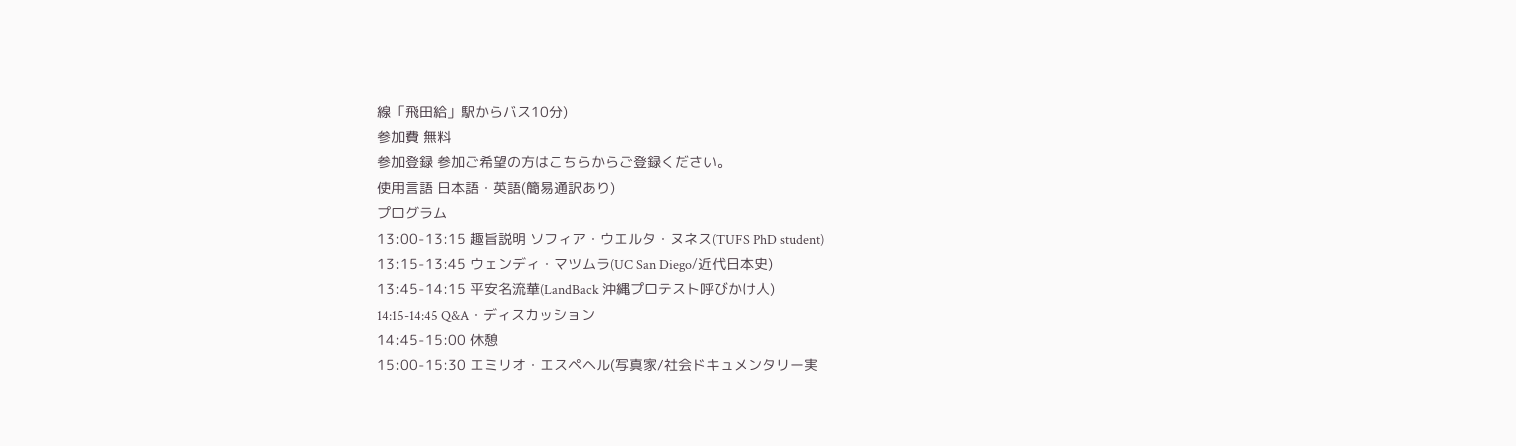線「飛田給」駅からバス10分)
参加費 無料
参加登録 参加ご希望の方はこちらからご登録ください。
使用言語 日本語・英語(簡易通訳あり)
プログラム
13:00-13:15 趣旨説明 ソフィア・ウエルタ・ヌネス(TUFS PhD student)
13:15-13:45 ウェンディ・マツムラ(UC San Diego/近代日本史)
13:45-14:15 平安名流華(LandBack 沖縄プロテスト呼びかけ人)
14:15-14:45 Q&A・ディスカッション
14:45-15:00 休憩
15:00-15:30 エミリオ・エスペヘル(写真家/社会ドキュメンタリー実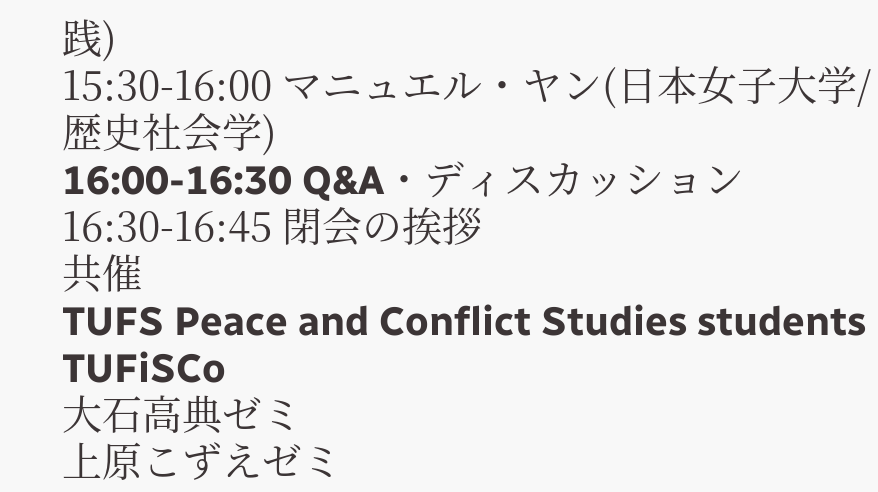践)
15:30-16:00 マニュエル・ヤン(日本女子大学/歴史社会学)
16:00-16:30 Q&A・ディスカッション
16:30-16:45 閉会の挨拶
共催
TUFS Peace and Conflict Studies students
TUFiSCo
大石高典ゼミ
上原こずえゼミ